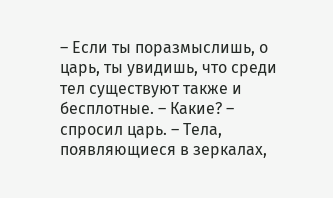– Если ты поразмыслишь, о царь, ты увидишь, что среди тел существуют также и бесплотные. – Какие? – спросил царь. – Тела, появляющиеся в зеркалах,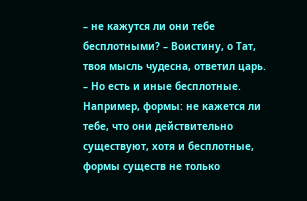– не кажутся ли они тебе бесплотными? – Воистину, о Тат, твоя мысль чудесна, ответил царь. – Но есть и иные бесплотные. Например, формы: не кажется ли тебе, что они действительно существуют, хотя и бесплотные, формы существ не только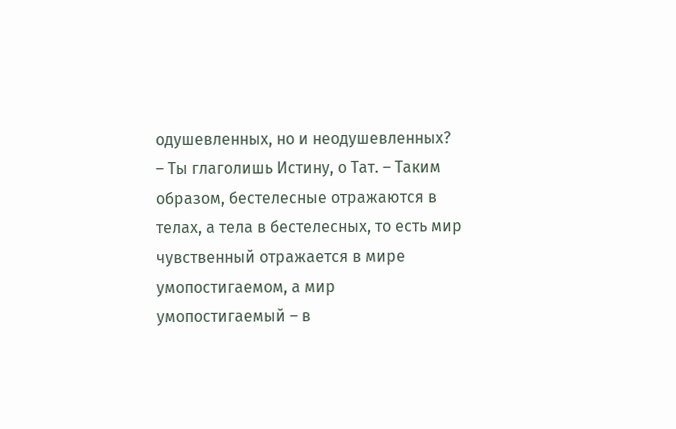одушевленных, но и неодушевленных? – Ты глаголишь Истину, о Тат. – Таким образом, бестелесные отражаются в телах, а тела в бестелесных, то есть мир чувственный отражается в мире умопостигаемом, а мир умопостигаемый – в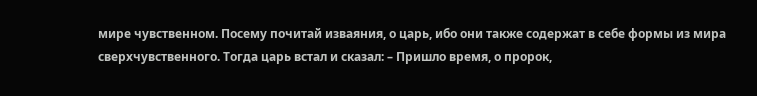мире чувственном. Посему почитай изваяния, о царь, ибо они также содержат в себе формы из мира сверхчувственного. Тогда царь встал и сказал: – Пришло время, о пророк,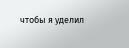чтобы я уделил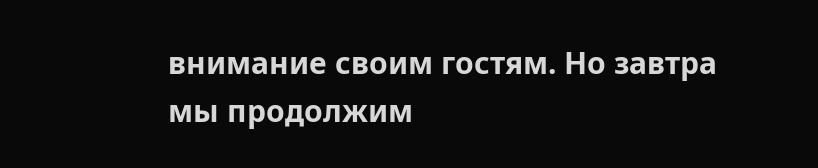внимание своим гостям. Но завтра мы продолжим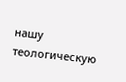нашу теологическую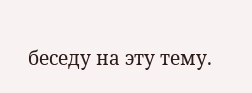беседу на эту тему.